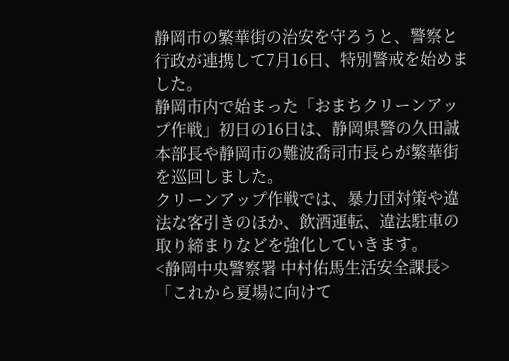静岡市の繁華街の治安を守ろうと、警察と行政が連携して7月16日、特別警戒を始めました。
静岡市内で始まった「おまちクリーンアップ作戦」初日の16日は、静岡県警の久田誠本部長や静岡市の難波喬司市長らが繁華街を巡回しました。
クリーンアップ作戦では、暴力団対策や違法な客引きのほか、飲酒運転、違法駐車の取り締まりなどを強化していきます。
<静岡中央警察署 中村佑馬生活安全課長>
「これから夏場に向けて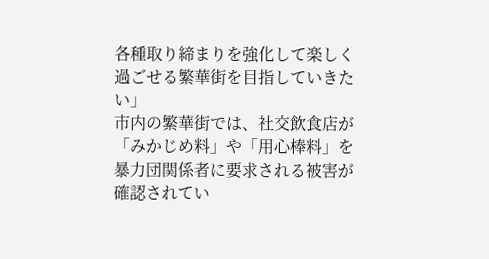各種取り締まりを強化して楽しく過ごせる繁華街を目指していきたい」
市内の繁華街では、社交飲食店が「みかじめ料」や「用心棒料」を暴力団関係者に要求される被害が確認されてい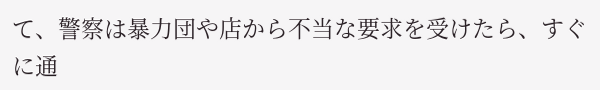て、警察は暴力団や店から不当な要求を受けたら、すぐに通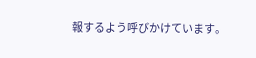報するよう呼びかけています。